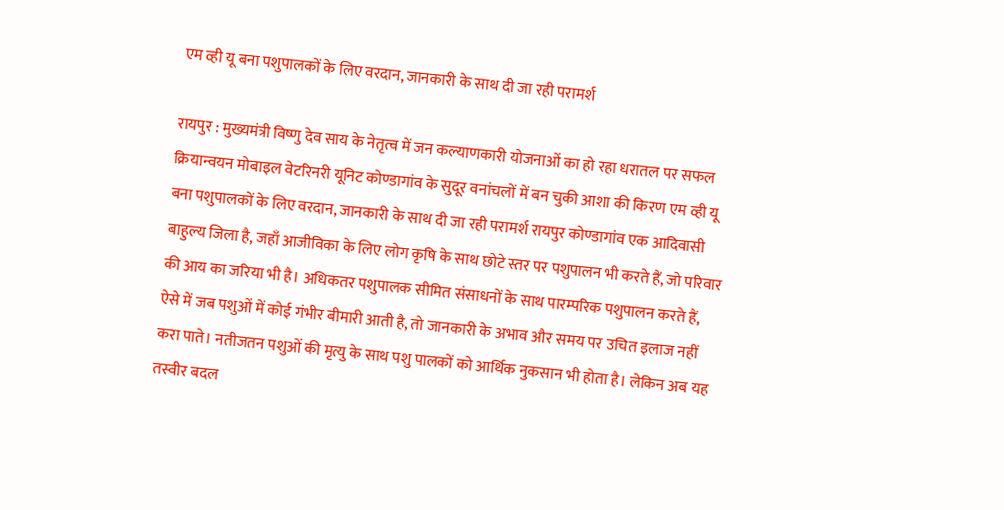एम व्ही यू बना पशुपालकों के लिए वरदान, जानकारी के साथ दी जा रही परामर्श

रायपुर : मुख्यमंत्री विष्णु देव साय के नेतृत्व में जन कल्याणकारी योजनाओं का हो रहा धरातल पर सफल क्रियान्वयन मोबाइल वेटरिनरी यूनिट कोण्डागांव के सुदूर वनांचलों में बन चुकी आशा की किरण एम व्ही यू बना पशुपालकों के लिए वरदान, जानकारी के साथ दी जा रही परामर्श रायपुर कोण्डागांव एक आदिवासी बाहुल्य जिला है, जहाँ आजीविका के लिए लोग कृषि के साथ छोटे स्तर पर पशुपालन भी करते हैं, जो परिवार की आय का जरिया भी है। अधिकतर पशुपालक सीमित संसाधनों के साथ पारम्परिक पशुपालन करते हैं, ऐसे में जब पशुओं में कोई गंभीर बीमारी आती है, तो जानकारी के अभाव और समय पर उचित इलाज नहीं करा पाते। नतीजतन पशुओं की मृत्यु के साथ पशु पालकों को आर्थिक नुकसान भी होता है। लेकिन अब यह तस्वीर बदल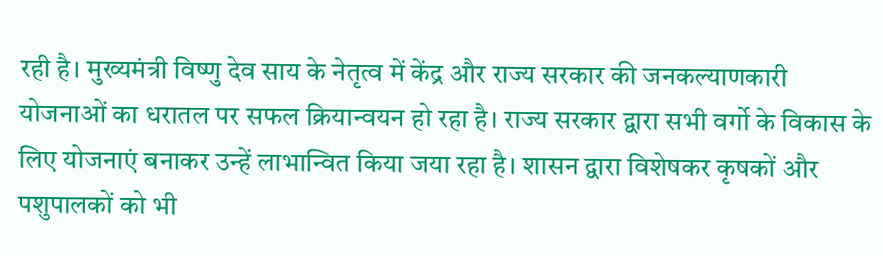रही है। मुख्यमंत्री विष्णु देव साय के नेतृत्व में केंद्र और राज्य सरकार की जनकल्याणकारी योजनाओं का धरातल पर सफल क्रियान्वयन हो रहा है। राज्य सरकार द्वारा सभी वर्गो के विकास के लिए योजनाएं बनाकर उन्हें लाभान्वित किया जया रहा है। शासन द्वारा विशेषकर कृषकों और पशुपालकों को भी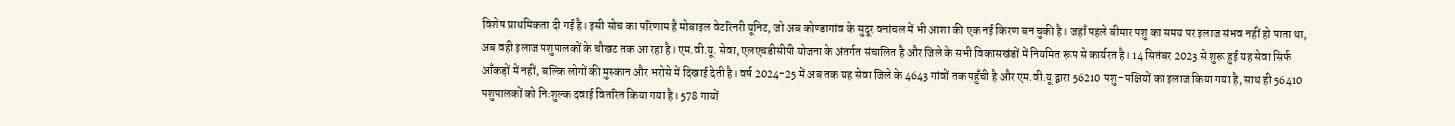विशेष प्राथमिकता दी गई है। इसी सोच का परिणाम है मोबाइल वेटरिनरी यूनिट, जो अब कोण्डागांव के सुदूर वनांचल में भी आशा की एक नई किरण बन चुकी है। जहाँ पहले बीमार पशु का समय पर इलाज संभव नहीं हो पाता था, अब वही इलाज पशुपालकों के चौखट तक आ रहा है। एम.वी.यू. सेवा, एलएचडीसीपी योजना के अंतर्गत संचालित है और जिले के सभी विकासखंडों में नियमित रूप से कार्यरत है। 14 सितंबर 2023 से शुरू हुई यह सेवा सिर्फ आँकड़ों में नहीं, बल्कि लोगों की मुस्कान और भरोसे में दिखाई देती है। वर्ष 2024-25 में अब तक यह सेवा जिले के 4643 गांवों तक पहुँची है और एम.वी.यू द्वारा 56210 पशु-पक्षियों का इलाज किया गया है, साथ ही 56410 पशुपालकों को निःशुल्क दवाई वितरित किया गया है। 578 गायों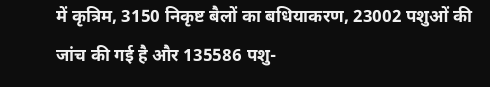में कृत्रिम, 3150 निकृष्ट बैलों का बधियाकरण, 23002 पशुओं की जांच की गई है और 135586 पशु-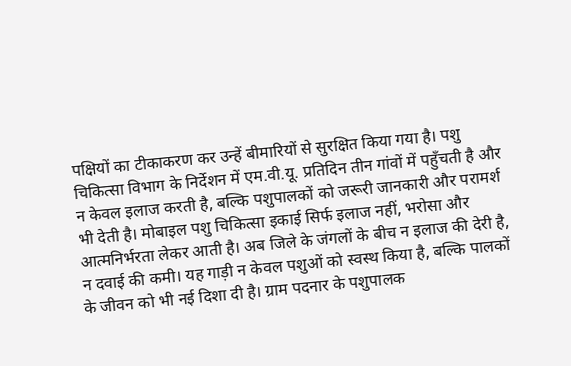पक्षियों का टीकाकरण कर उन्हें बीमारियों से सुरक्षित किया गया है। पशु चिकित्सा विभाग के निर्देशन में एम.वी.यू. प्रतिदिन तीन गांवों में पहुँचती है और न केवल इलाज करती है, बल्कि पशुपालकों को जरूरी जानकारी और परामर्श भी देती है। मोबाइल पशु चिकित्सा इकाई सिर्फ इलाज नहीं, भरोसा और आत्मनिर्भरता लेकर आती है। अब जिले के जंगलों के बीच न इलाज की देरी है, न दवाई की कमी। यह गाड़ी न केवल पशुओं को स्वस्थ किया है, बल्कि पालकों के जीवन को भी नई दिशा दी है। ग्राम पदनार के पशुपालक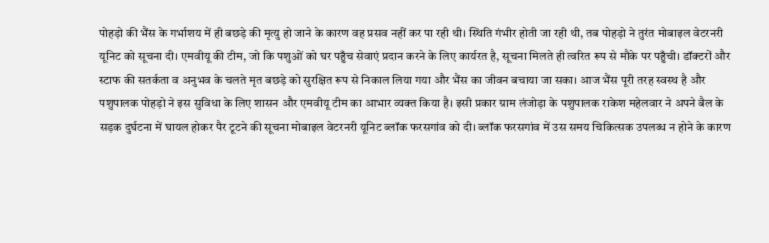पोहड़ो की भैंस के गर्भाशय में ही बछड़े की मृत्यु हो जाने के कारण वह प्रसव नहीं कर पा रही थी। स्थिति गंभीर होती जा रही थी, तब पोहड़ो ने तुरंत मोबाइल वेटरनरी यूनिट को सूचना दी। एमवीयू की टीम, जो कि पशुओं को घर पहुँच सेवाएं प्रदान करने के लिए कार्यरत है, सूचना मिलते ही त्वरित रूप से मौके पर पहुँची। डॉक्टरों और स्टाफ की सतर्कता व अनुभव के चलते मृत बछड़े को सुरक्षित रूप से निकाल लिया गया और भैंस का जीवन बचाया जा सका। आज भैंस पूरी तरह स्वस्थ है और पशुपालक पोहड़ो ने इस सुविधा के लिए शासन और एमवीयू टीम का आभार व्यक्त किया है। इसी प्रकार ग्राम लंजोड़ा के पशुपालक राकेश महेलवार ने अपने बैल के सड़क दुर्घटना में घायल होकर पैर टूटने की सूचना मोबाइल वेटरनरी यूनिट ब्लॉक फरसगांव को दी। ब्लॉक फरसगांव में उस समय चिकित्सक उपलब्ध न होने के कारण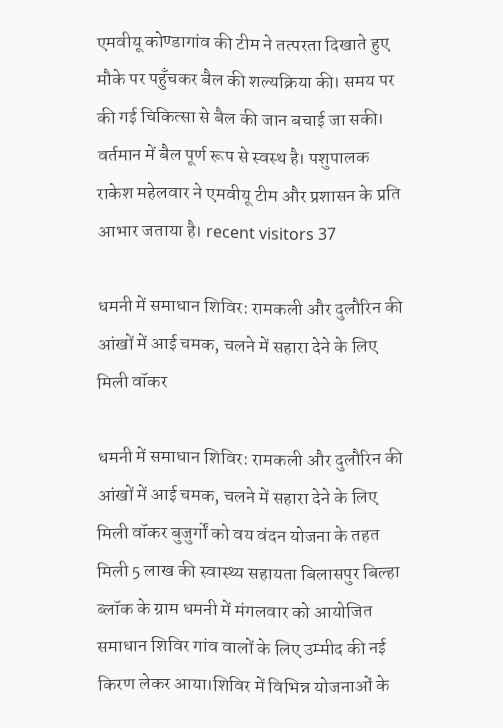एमवीयू कोण्डागांव की टीम ने तत्परता दिखाते हुए मौके पर पहुँचकर बैल की शल्यक्रिया की। समय पर की गई चिकित्सा से बैल की जान बचाई जा सकी। वर्तमान में बैल पूर्ण रूप से स्वस्थ है। पशुपालक राकेश महेलवार ने एमवीयू टीम और प्रशासन के प्रति आभार जताया है। recent visitors 37

धमनी में समाधान शिविर: रामकली और दुलौरिन की आंखों में आई चमक, चलने में सहारा देने के लिए मिली वॉकर

धमनी में समाधान शिविर: रामकली और दुलौरिन की आंखों में आई चमक, चलने में सहारा देने के लिए मिली वॉकर बुजुर्गों को वय वंदन योजना के तहत मिली 5 लाख की स्वास्थ्य सहायता बिलासपुर बिल्हा ब्लॉक के ग्राम धमनी में मंगलवार को आयोजित समाधान शिविर गांव वालों के लिए उम्मीद की नई किरण लेकर आया।शिविर में विभिन्न योजनाओं के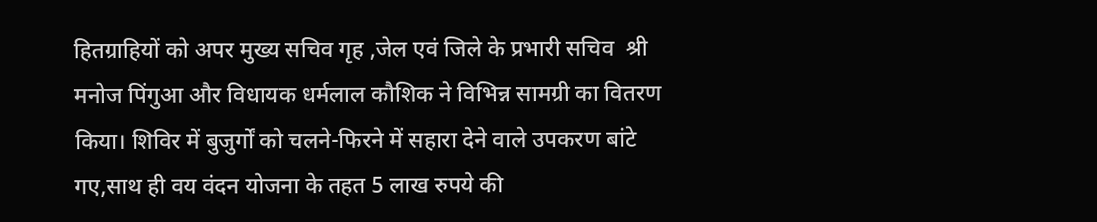हितग्राहियों को अपर मुख्य सचिव गृह ,जेल एवं जिले के प्रभारी सचिव  श्री मनोज पिंगुआ और विधायक धर्मलाल कौशिक ने विभिन्न सामग्री का वितरण किया। शिविर में बुजुर्गों को चलने-फिरने में सहारा देने वाले उपकरण बांटे गए,साथ ही वय वंदन योजना के तहत 5 लाख रुपये की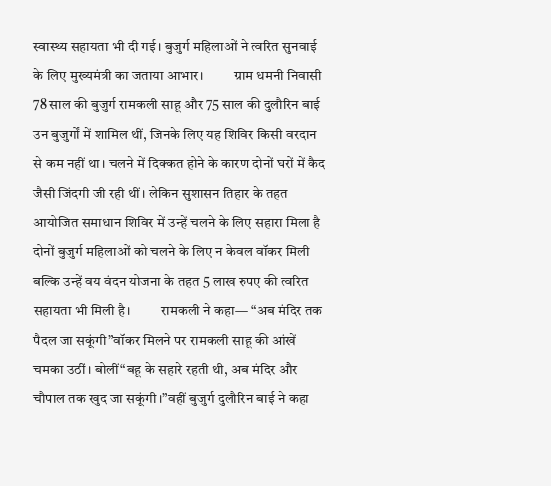स्वास्थ्य सहायता भी दी गई। बुजुर्ग महिलाओं ने त्वरित सुनवाई के लिए मुख्यमंत्री का जताया आभार।         ग्राम धमनी निवासी 78 साल की बुजुर्ग रामकली साहू और 75 साल की दुलौरिन बाई उन बुजुर्गों में शामिल थीं, जिनके लिए यह शिविर किसी वरदान से कम नहीं था। चलने में दिक्कत होने के कारण दोनों घरों में कैद जैसी जिंदगी जी रही थीं। लेकिन सुशासन तिहार के तहत आयोजित समाधान शिविर में उन्हें चलने के लिए सहारा मिला है दोनों बुजुर्ग महिलाओं को चलने के लिए न केवल वॉकर मिली बल्कि उन्हें वय वंदन योजना के तहत 5 लाख रुपए की त्वरित सहायता भी मिली है।         रामकली ने कहा— “अब मंदिर तक पैदल जा सकूंगी”वॉकर मिलने पर रामकली साहू की आंखें चमका उठीं। बोलीं“बहू के सहारे रहती थी, अब मंदिर और चौपाल तक खुद जा सकूंगी।”वहीं बुजुर्ग दुलौरिन बाई ने कहा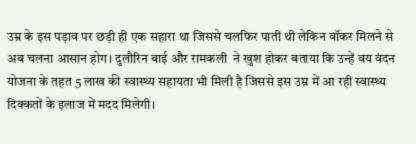उम्र के इस पड़ाव पर छड़ी ही एक सहारा था जिससे चलफिर पाती थी लेकिन वॉकर मिलने से अब चलना आसान होग। दुलौरिन बाई और रामकली  ने खुश होकर बताया कि उन्हें वय वंदन योजना के तहत 5 लाख की स्वास्थ्य सहायता भी मिली है जिससे इस उम्र में आ रही स्वास्थ्य दिक्कतों के इलाज में मदद मिलेगी।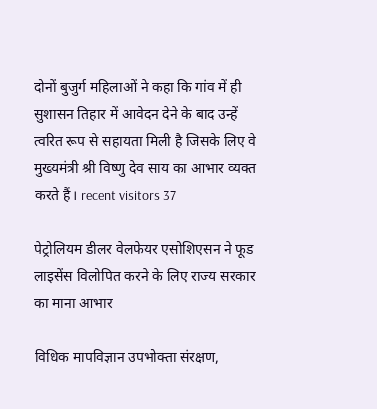दोनों बुजुर्ग महिलाओं ने कहा कि गांव में ही सुशासन तिहार में आवेदन देने के बाद उन्हें त्वरित रूप से सहायता मिली है जिसके लिए वे मुख्यमंत्री श्री विष्णु देव साय का आभार व्यक्त करते हैं। recent visitors 37

पेट्रोलियम डीलर वेलफेयर एसोशिएसन ने फूड लाइसेंस विलोपित करने के लिए राज्य सरकार का माना आभार

विधिक मापविज्ञान उपभोक्ता संरक्षण,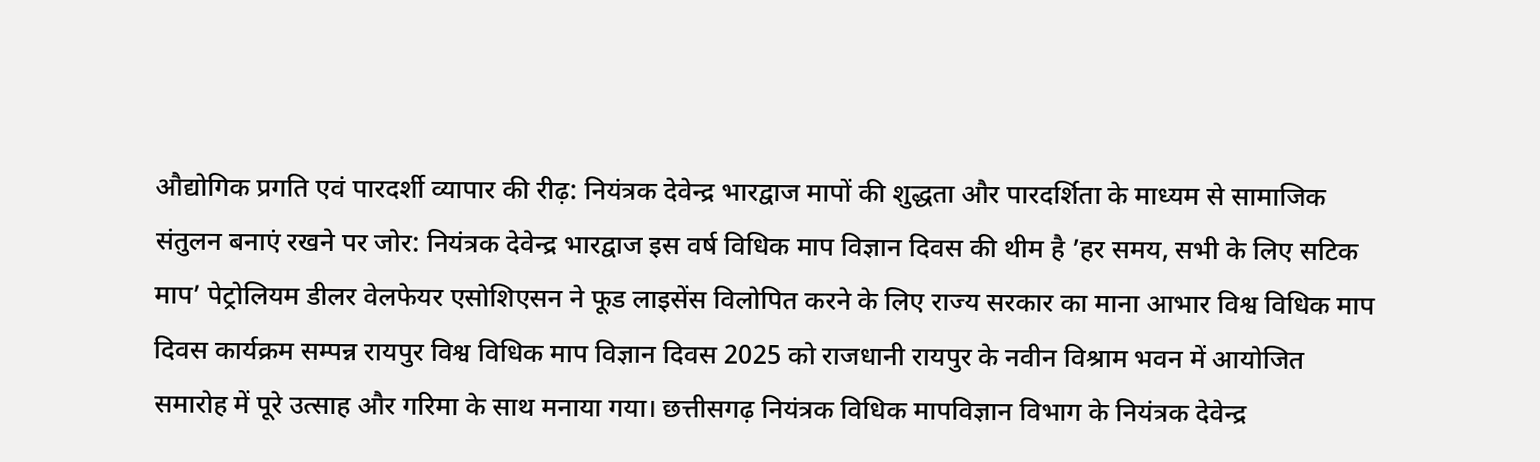औद्योगिक प्रगति एवं पारदर्शी व्यापार की रीढ़: नियंत्रक देवेन्द्र भारद्वाज मापों की शुद्धता और पारदर्शिता के माध्यम से सामाजिक संतुलन बनाएं रखने पर जोर: नियंत्रक देवेन्द्र भारद्वाज इस वर्ष विधिक माप विज्ञान दिवस की थीम है ’हर समय, सभी के लिए सटिक माप’ पेट्रोलियम डीलर वेलफेयर एसोशिएसन ने फूड लाइसेंस विलोपित करने के लिए राज्य सरकार का माना आभार विश्व विधिक माप दिवस कार्यक्रम सम्पन्न रायपुर विश्व विधिक माप विज्ञान दिवस 2025 को राजधानी रायपुर के नवीन विश्राम भवन में आयोजित समारोह में पूरे उत्साह और गरिमा के साथ मनाया गया। छत्तीसगढ़ नियंत्रक विधिक मापविज्ञान विभाग के नियंत्रक देवेन्द्र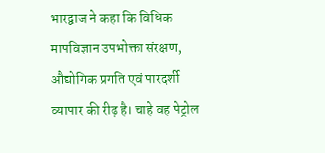भारद्वाज ने कहा कि विधिक मापविज्ञान उपभोक्ता संरक्षण, औद्योगिक प्रगति एवं पारदर्शी व्यापार की रीढ़ है। चाहे वह पेट्रोल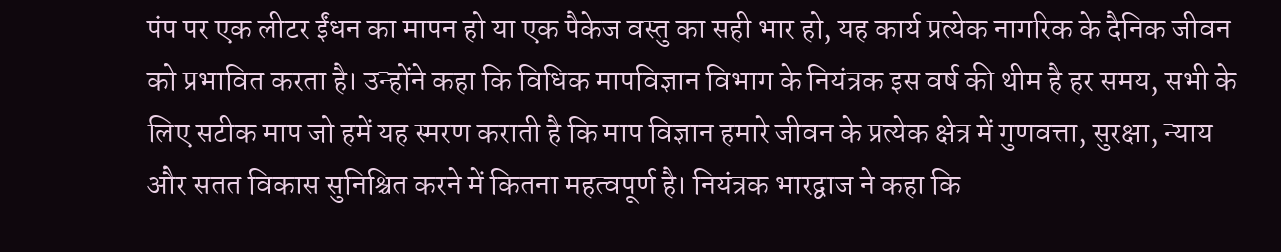पंप पर एक लीटर ईंधन का मापन हो या एक पैकेज वस्तु का सही भार हो, यह कार्य प्रत्येक नागरिक के दैनिक जीवन को प्रभावित करता है। उन्होंने कहा कि विधिक मापविज्ञान विभाग के नियंत्रक इस वर्ष की थीम है हर समय, सभी के लिए सटीक माप जो हमें यह स्मरण कराती है कि माप विज्ञान हमारे जीवन के प्रत्येक क्षेत्र में गुणवत्ता, सुरक्षा, न्याय और सतत विकास सुनिश्चित करने में कितना महत्वपूर्ण है। नियंत्रक भारद्वाज ने कहा कि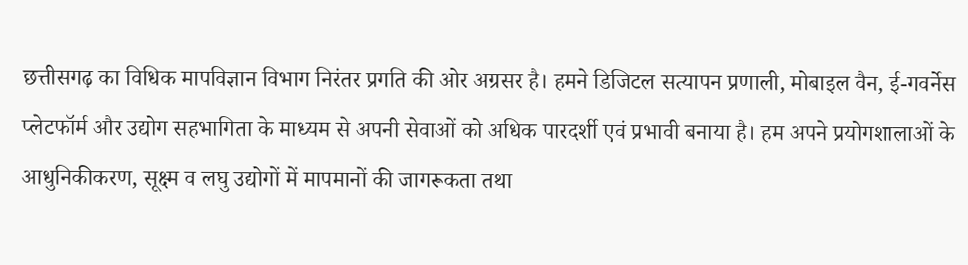छत्तीसगढ़ का विधिक मापविज्ञान विभाग निरंतर प्रगति की ओर अग्रसर है। हमने डिजिटल सत्यापन प्रणाली, मोबाइल वैन, ई-गवर्नेस प्लेटफॉर्म और उद्योग सहभागिता के माध्यम से अपनी सेवाओं को अधिक पारदर्शी एवं प्रभावी बनाया है। हम अपने प्रयोगशालाओं के आधुनिकीकरण, सूक्ष्म व लघु उद्योगों में मापमानों की जागरूकता तथा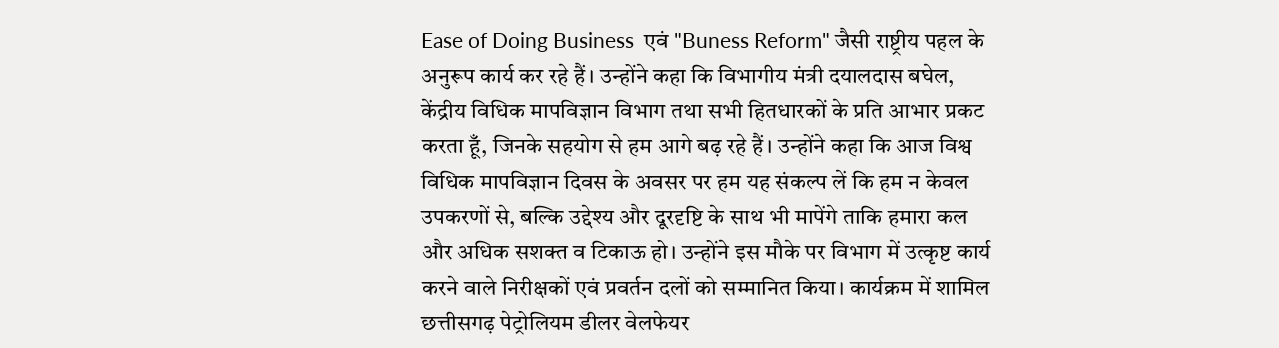Ease of Doing Business  एवं "Buness Reform" जैसी राष्ट्रीय पहल के अनुरूप कार्य कर रहे हैं। उन्होंने कहा कि विभागीय मंत्री दयालदास बघेल, केंद्रीय विधिक मापविज्ञान विभाग तथा सभी हितधारकों के प्रति आभार प्रकट करता हूँ, जिनके सहयोग से हम आगे बढ़ रहे हैं। उन्होंने कहा कि आज विश्व विधिक मापविज्ञान दिवस के अवसर पर हम यह संकल्प लें कि हम न केवल उपकरणों से, बल्कि उद्देश्य और दूरदृष्टि के साथ भी मापेंगे ताकि हमारा कल और अधिक सशक्त व टिकाऊ हो। उन्होंने इस मौके पर विभाग में उत्कृष्ट कार्य करने वाले निरीक्षकों एवं प्रवर्तन दलों को सम्मानित किया। कार्यक्रम में शामिल छत्तीसगढ़ पेट्रोलियम डीलर वेलफेयर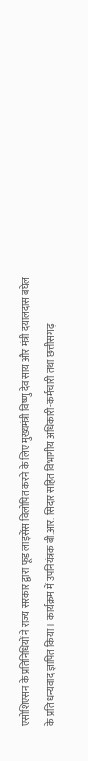एसोशिएसन के प्रतिनिधियों ने राज्य सरकार द्वारा फूड लाइसेंस विलोपित करने के लिए मुख्यमंत्री विष्णु देव साय और मंत्री दयालदास बघेल के प्रति धन्यवाद ज्ञापित किया। कार्यक्रम में उपनियंत्रक बी.आर. सिदार सहित विभागीय अधिकारी-कर्मचारी तथा छत्तीसगढ़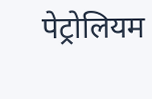पेट्रोलियम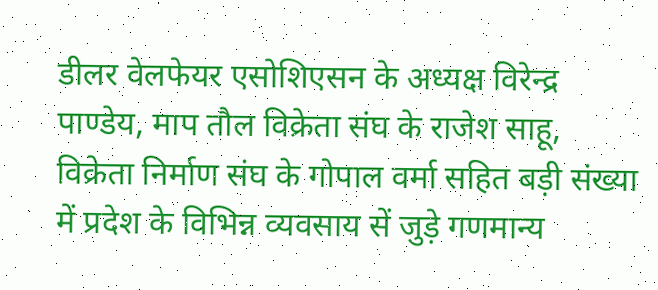डीलर वेलफेयर एसोशिएसन के अध्यक्ष विरेन्द्र पाण्डेय, माप तौल विक्रेता संघ के राजेश साहू, विक्रेता निर्माण संघ के गोपाल वर्मा सहित बड़ी संख्या में प्रदेश के विभिन्न व्यवसाय सें जुड़े गणमान्य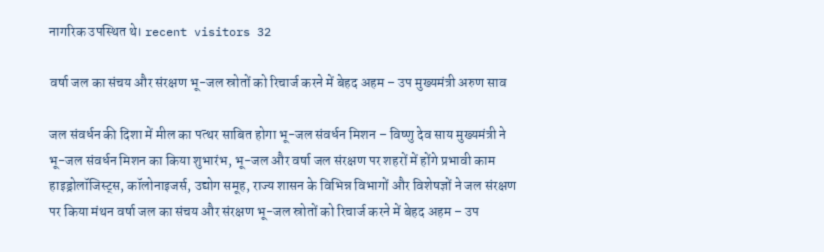नागरिक उपस्थित थे। recent visitors 32

वर्षा जल का संचय और संरक्षण भू-जल स्रोतों को रिचार्ज करने में बेहद अहम – उप मुख्यमंत्री अरुण साव

जल संवर्धन की दिशा में मील का पत्थर साबित होगा भू-जल संवर्धन मिशन – विष्णु देव साय मुख्यमंत्री ने भू-जल संवर्धन मिशन का किया शुभारंभ, भू-जल और वर्षा जल संरक्षण पर शहरों में होंगे प्रभावी काम हाइड्रोलॉजिस्ट्स, कॉलोनाइजर्स, उद्योग समूह, राज्य शासन के विभिन्न विभागों और विशेषज्ञों ने जल संरक्षण पर किया मंथन वर्षा जल का संचय और संरक्षण भू-जल स्रोतों को रिचार्ज करने में बेहद अहम – उप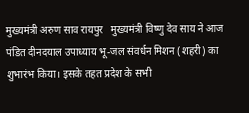मुख्यमंत्री अरुण साव रायपुर   मुख्यमंत्री विष्णु देव साय ने आज पंडित दीनदयाल उपाध्याय भू-जल संवर्धन मिशन (शहरी) का शुभारंभ किया। इसके तहत प्रदेश के सभी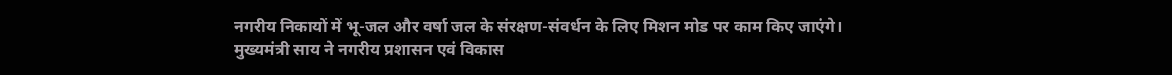नगरीय निकायों में भू-जल और वर्षा जल के संरक्षण-संवर्धन के लिए मिशन मोड पर काम किए जाएंगे। मुख्यमंत्री साय ने नगरीय प्रशासन एवं विकास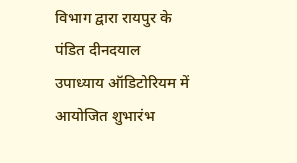विभाग द्वारा रायपुर के पंडित दीनदयाल उपाध्याय ऑडिटोरियम में आयोजित शुभारंभ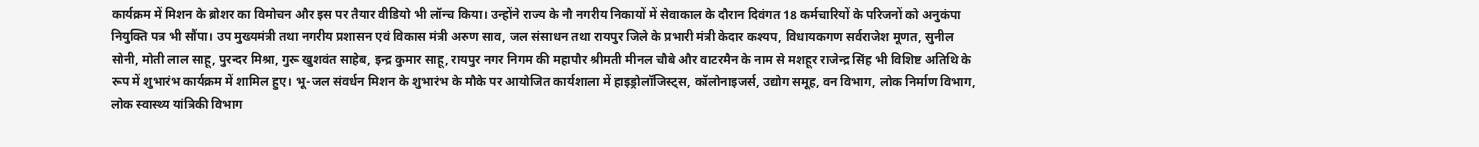कार्यक्रम में मिशन के ब्रोशर का विमोचन और इस पर तैयार वीडियो भी लॉन्च किया। उन्होंने राज्य के नौ नगरीय निकायों में सेवाकाल के दौरान दिवंगत 18 कर्मचारियों के परिजनों को अनुकंपा नियुक्ति पत्र भी सौंपा। उप मुख्यमंत्री तथा नगरीय प्रशासन एवं विकास मंत्री अरुण साव, जल संसाधन तथा रायपुर जिले के प्रभारी मंत्री केदार कश्यप, विधायकगण सर्वराजेश मूणत, सुनील सोनी, मोती लाल साहू, पुरन्दर मिश्रा, गुरू खुशवंत साहेब, इन्द्र कुमार साहू, रायपुर नगर निगम की महापौर श्रीमती मीनल चौबे और वाटरमैन के नाम से मशहूर राजेन्द्र सिंह भी विशिष्ट अतिथि के रूप में शुभारंभ कार्यक्रम में शामिल हुए। भू-जल संवर्धन मिशन के शुभारंभ के मौके पर आयोजित कार्यशाला में हाइड्रोलॉजिस्ट्स, कॉलोनाइजर्स, उद्योग समूह, वन विभाग, लोक निर्माण विभाग, लोक स्वास्थ्य यांत्रिकी विभाग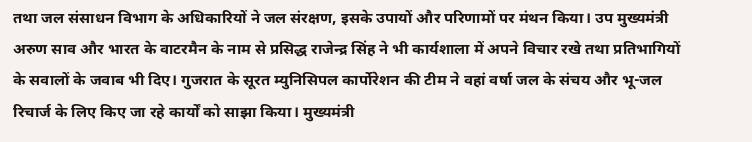तथा जल संसाधन विभाग के अधिकारियों ने जल संरक्षण, इसके उपायों और परिणामों पर मंथन किया। उप मुख्यमंत्री अरुण साव और भारत के वाटरमैन के नाम से प्रसिद्ध राजेन्द्र सिंह ने भी कार्यशाला में अपने विचार रखे तथा प्रतिभागियों के सवालों के जवाब भी दिए। गुजरात के सूरत म्युनिसिपल कार्पोरेशन की टीम ने वहां वर्षा जल के संचय और भू-जल रिचार्ज के लिए किए जा रहे कार्यों को साझा किया। मुख्यमंत्री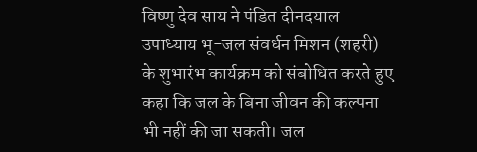विष्णु देव साय ने पंडित दीनदयाल उपाध्याय भू-जल संवर्धन मिशन (शहरी) के शुभारंभ कार्यक्रम को संबोधित करते हुए कहा कि जल के बिना जीवन की कल्पना भी नहीं की जा सकती। जल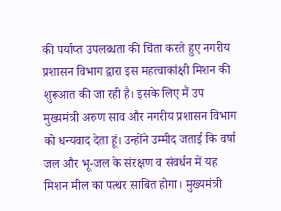की पर्याप्त उपलब्धता की चिंता करते हुए नगरीय प्रशासन विभाग द्वारा इस महत्वाकांक्षी मिशन की शुरूआत की जा रही है। इसके लिए मैं उप मुख्यमंत्री अरुण साव और नगरीय प्रशासन विभाग को धन्यवाद देता हूं। उन्होंने उम्मीद जताई कि वर्षा जल और भू-जल के संरक्षण व संवर्धन में यह मिशन मील का पत्थर साबित होगा। मुख्यमंत्री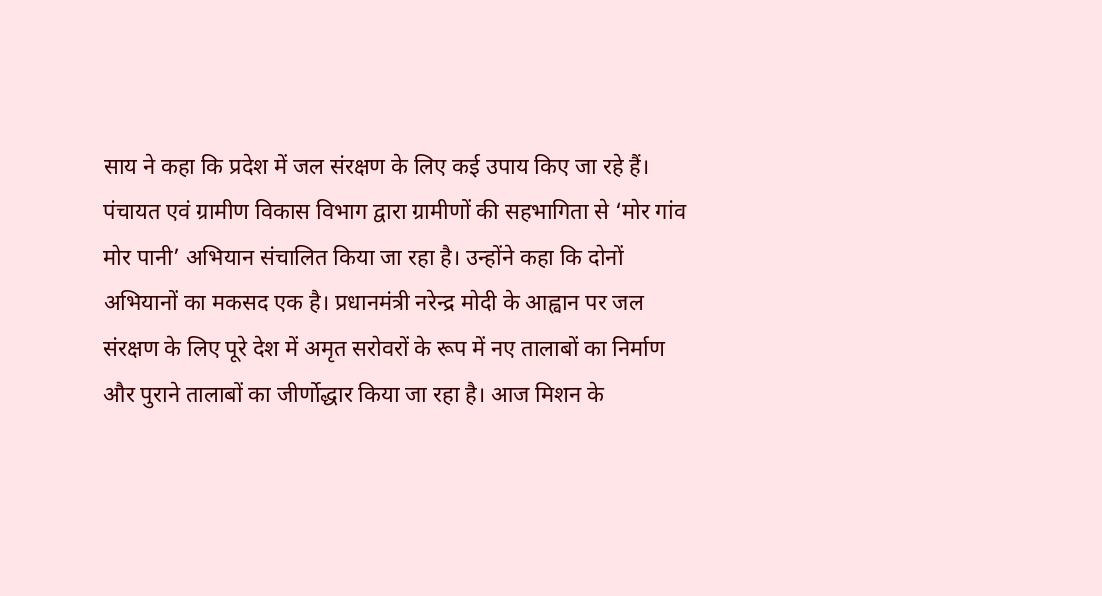साय ने कहा कि प्रदेश में जल संरक्षण के लिए कई उपाय किए जा रहे हैं। पंचायत एवं ग्रामीण विकास विभाग द्वारा ग्रामीणों की सहभागिता से ‘मोर गांव मोर पानी’ अभियान संचालित किया जा रहा है। उन्होंने कहा कि दोनों अभियानों का मकसद एक है। प्रधानमंत्री नरेन्द्र मोदी के आह्वान पर जल संरक्षण के लिए पूरे देश में अमृत सरोवरों के रूप में नए तालाबों का निर्माण और पुराने तालाबों का जीर्णोद्धार किया जा रहा है। आज मिशन के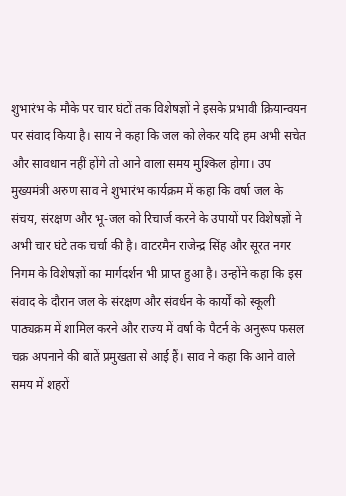शुभारंभ के मौके पर चार घंटों तक विशेषज्ञों ने इसके प्रभावी क्रियान्वयन पर संवाद किया है। साय ने कहा कि जल को लेकर यदि हम अभी सचेत और सावधान नहीं होंगे तो आने वाला समय मुश्किल होगा। उप मुख्यमंत्री अरुण साव ने शुभारंभ कार्यक्रम में कहा कि वर्षा जल के संचय, संरक्षण और भू-जल को रिचार्ज करने के उपायों पर विशेषज्ञों ने अभी चार घंटे तक चर्चा की है। वाटरमैन राजेन्द्र सिंह और सूरत नगर निगम के विशेषज्ञों का मार्गदर्शन भी प्राप्त हुआ है। उन्होंने कहा कि इस संवाद के दौरान जल के संरक्षण और संवर्धन के कार्यों को स्कूली पाठ्यक्रम में शामिल करने और राज्य में वर्षा के पैटर्न के अनुरूप फसल चक्र अपनाने की बातें प्रमुखता से आई हैं। साव ने कहा कि आने वाले समय में शहरों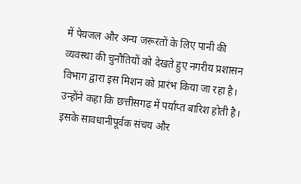में पेयजल और अन्य जरूरतों के लिए पानी की व्यवस्था की चुनौतियों को देखते हुए नगरीय प्रशासन विभाग द्वारा इस मिशन को प्रारंभ किया जा रहा है। उन्होंने कहा कि छत्तीसगढ़ में पर्याप्त बारिश होती है। इसके सावधानीपूर्वक संचय और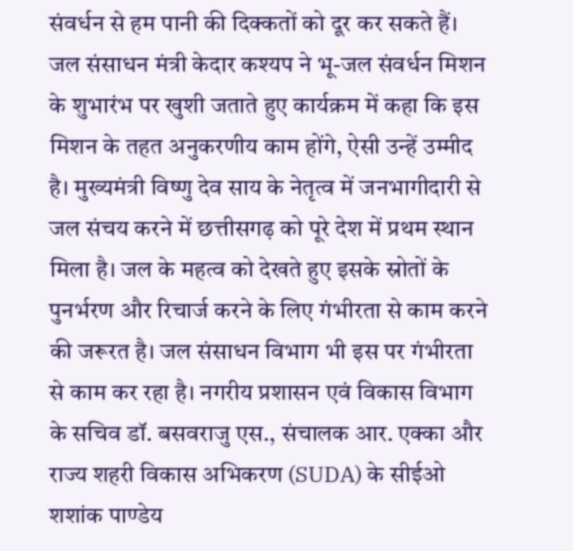संवर्धन से हम पानी की दिक्कतों को दूर कर सकते हैं। जल संसाधन मंत्री केदार कश्यप ने भू-जल संवर्धन मिशन के शुभारंभ पर खुशी जताते हुए कार्यक्रम में कहा कि इस मिशन के तहत अनुकरणीय काम होंगे, ऐसी उन्हें उम्मीद है। मुख्यमंत्री विष्णु देव साय के नेतृत्व में जनभागीदारी से जल संचय करने में छत्तीसगढ़ को पूरे देश में प्रथम स्थान मिला है। जल के महत्व को देखते हुए इसके स्रोतों के पुनर्भरण और रिचार्ज करने के लिए गंभीरता से काम करने की जरूरत है। जल संसाधन विभाग भी इस पर गंभीरता से काम कर रहा है। नगरीय प्रशासन एवं विकास विभाग के सचिव डॉ. बसवराजु एस., संचालक आर. एक्का और राज्य शहरी विकास अभिकरण (SUDA) के सीईओ शशांक पाण्डेय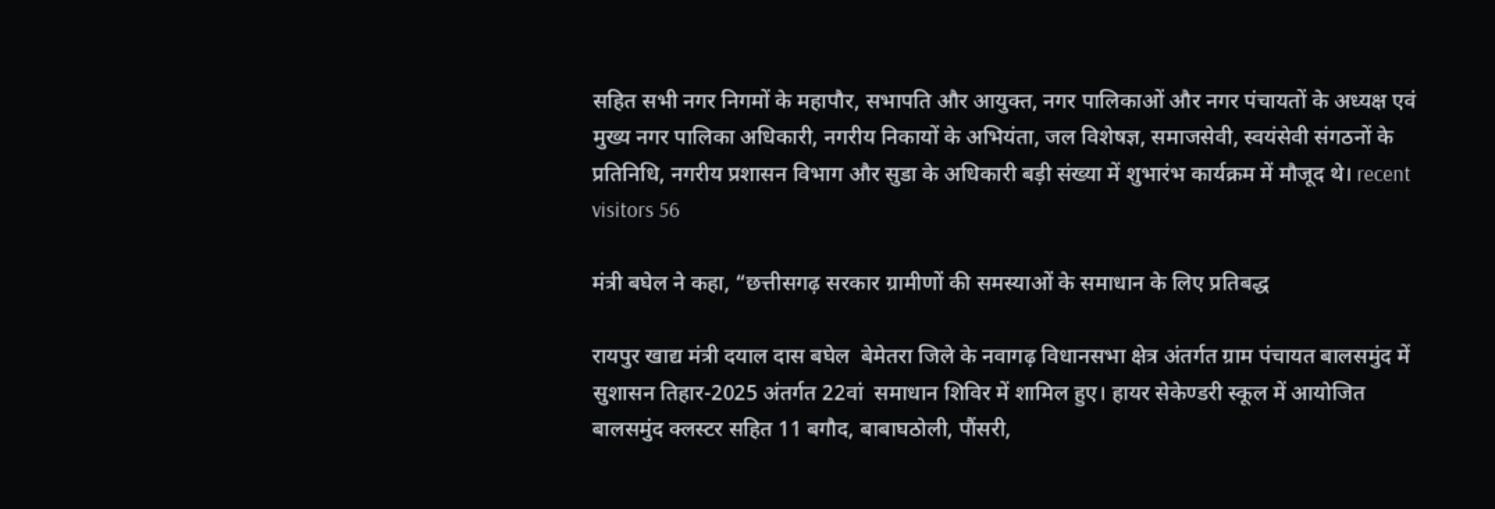सहित सभी नगर निगमों के महापौर, सभापति और आयुक्त, नगर पालिकाओं और नगर पंचायतों के अध्यक्ष एवं मुख्य नगर पालिका अधिकारी, नगरीय निकायों के अभियंता, जल विशेषज्ञ, समाजसेवी, स्वयंसेवी संगठनों के प्रतिनिधि, नगरीय प्रशासन विभाग और सुडा के अधिकारी बड़ी संख्या में शुभारंभ कार्यक्रम में मौजूद थे। recent visitors 56

मंत्री बघेल ने कहा, “छत्तीसगढ़ सरकार ग्रामीणों की समस्याओं के समाधान के लिए प्रतिबद्ध

रायपुर खाद्य मंत्री दयाल दास बघेल  बेमेतरा जिले के नवागढ़ विधानसभा क्षेत्र अंतर्गत ग्राम पंचायत बालसमुंद में सुशासन तिहार-2025 अंतर्गत 22वां  समाधान शिविर में शामिल हुए। हायर सेकेण्डरी स्कूल में आयोजित बालसमुंद क्लस्टर सहित 11 बगौद, बाबाघठोली, पौंसरी,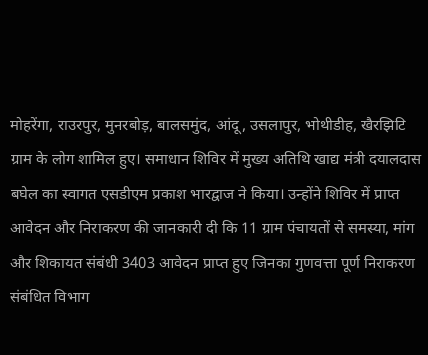मोहरेंगा, राउरपुर, मुनरबोड़, बालसमुंद, आंदू, उसलापुर, भोथीडीह, खैरझिटि ग्राम के लोग शामिल हुए। समाधान शिविर में मुख्य अतिथि खाद्य मंत्री दयालदास बघेल का स्वागत एसडीएम प्रकाश भारद्वाज ने किया। उन्होंने शिविर में प्राप्त आवेदन और निराकरण की जानकारी दी कि 11 ग्राम पंचायतों से समस्या, मांग और शिकायत संबंधी 3403 आवेदन प्राप्त हुए जिनका गुणवत्ता पूर्ण निराकरण संबंधित विभाग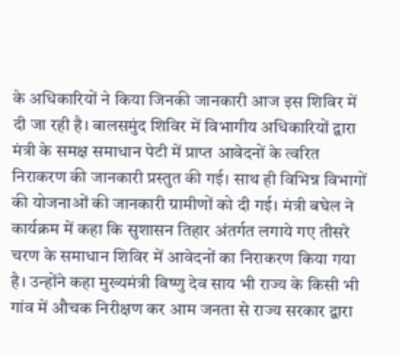के अधिकारियों ने किया जिनकी जानकारी आज इस शिविर में दी जा रही है। बालसमुंद शिविर में विभागीय अधिकारियों द्वारा मंत्री के समक्ष समाधान पेटी में प्राप्त आवेदनों के त्वरित निराकरण की जानकारी प्रस्तुत की गई। साथ ही विभिन्न विभागों की योजनाओं की जानकारी ग्रामीणों को दी गई। मंत्री बघेल ने कार्यक्रम में कहा कि सुशासन तिहार अंतर्गत लगाये गए तीसरे चरण के समाधान शिविर में आवेदनों का निराकरण किया गया है। उन्होंने कहा मुख्यमंत्री विष्णु देव साय भी राज्य के किसी भी गांव में औचक निरीक्षण कर आम जनता से राज्य सरकार द्वारा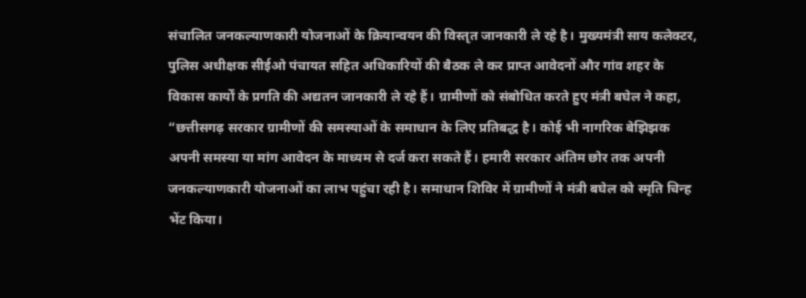संचालित जनकल्याणकारी योजनाओं के क्रियान्वयन की विस्तृत जानकारी ले रहे है। मुख्यमंत्री साय कलेक्टर, पुलिस अधीक्षक सीईओ पंचायत सहित अधिकारियों की बैठक ले कर प्राप्त आवेदनों और गांव शहर के विकास कार्यों के प्रगति की अद्यतन जानकारी ले रहे हैं। ग्रामीणों को संबोधित करते हुए मंत्री बघेल ने कहा, “छत्तीसगढ़ सरकार ग्रामीणों की समस्याओं के समाधान के लिए प्रतिबद्ध है। कोई भी नागरिक बेझिझक अपनी समस्या या मांग आवेदन के माध्यम से दर्ज करा सकते हैं। हमारी सरकार अंतिम छोर तक अपनी जनकल्याणकारी योजनाओं का लाभ पहुंचा रही है। समाधान शिविर में ग्रामीणों ने मंत्री बघेल को स्मृति चिन्ह भेंट किया।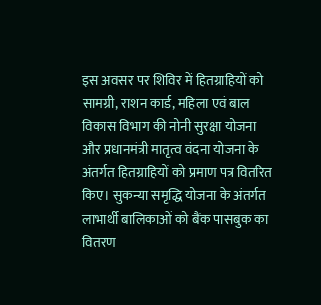इस अवसर पर शिविर में हितग्राहियों को सामग्री, राशन कार्ड, महिला एवं बाल विकास विभाग की नोनी सुरक्षा योजना और प्रधानमंत्री मातृत्व वंदना योजना के अंतर्गत हितग्राहियों को प्रमाण पत्र वितरित किए। सुकन्या समृद्धि योजना के अंतर्गत लाभार्थी बालिकाओं को बैंक पासबुक का वितरण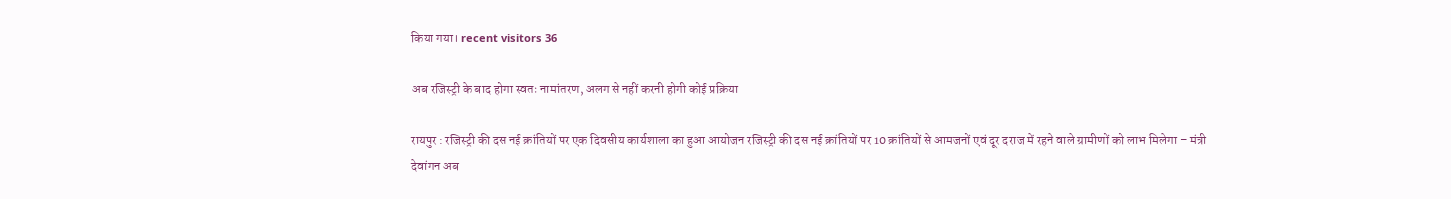किया गया। recent visitors 36

अब रजिस्ट्री के बाद होगा स्वतः नामांतरण, अलग से नहीं करनी होगी कोई प्रक्रिया

रायपुर : रजिस्ट्री की दस नई क्रांतियों पर एक दिवसीय कार्यशाला का हुआ आयोजन रजिस्ट्री की दस नई क्रांतियों पर 10 क्रांतियों से आमजनों एवं दूर दराज में रहने वाले ग्रामीणों को लाभ मिलेगा – मंत्री देवांगन अब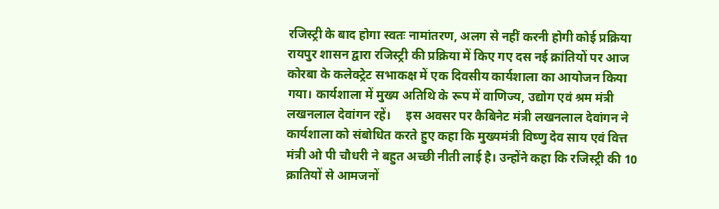रजिस्ट्री के बाद होगा स्वतः नामांतरण, अलग से नहीं करनी होगी कोई प्रक्रिया रायपुर शासन द्वारा रजिस्ट्री की प्रक्रिया में किए गए दस नई क्रांतियों पर आज कोरबा के कलेक्ट्रेट सभाकक्ष में एक दिवसीय कार्यशाला का आयोजन किया गया। कार्यशाला में मुख्य अतिथि के रूप में वाणिज्य, उद्योग एवं श्रम मंत्री लखनलाल देवांगन रहें।     इस अवसर पर कैबिनेट मंत्री लखनलाल देवांगन ने कार्यशाला को संबोधित करते हुए कहा कि मुख्यमंत्री विष्णु देव साय एवं वित्त मंत्री ओ पी चौधरी ने बहुत अच्छी नीती लाई है। उन्होंने कहा कि रजिस्ट्री की 10 क्रातियों से आमजनों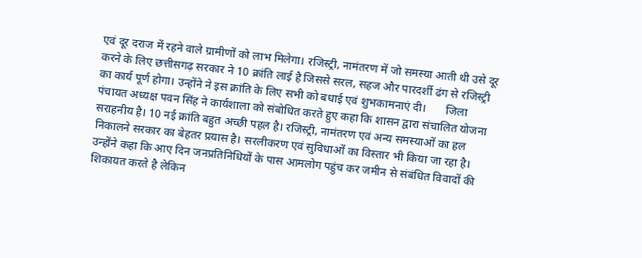एवं दूर दराज में रहने वाले ग्रामीणों को लाभ मिलेगा। रजिस्ट्री, नामंतरण में जो समस्या आती थी उसे दूर करने के लिए छत्तीसगढ़ सरकार ने 10 क्रांति लाई है जिससे सरल, सहज और पारदर्शी ढंग से रजिस्ट्री का कार्य पूर्ण होगा। उन्होंने ने इस क्रांति के लिए सभी को बधाई एवं शुभकामनाएं दी।       जिला पंचायत अध्यक्ष पवन सिंह ने कार्यशाला को संबोधित करते हुए कहा कि शासन द्वारा संचालित योजना सराहनीय है। 10 नई क्रांति बहुत अच्छी पहल है। रजिस्ट्री, नामंतरण एवं अन्य समस्याओं का हल निकालने सरकार का बेहतर प्रयास है। सरलीकरण एवं सुविधाओं का विस्तार भी किया जा रहा है। उन्होंने कहा कि आए दिन जनप्रतिनिधियों के पास आमलोग पहुंच कर जमीन से संबंधित विवादों की शिकायत करते है लेकिन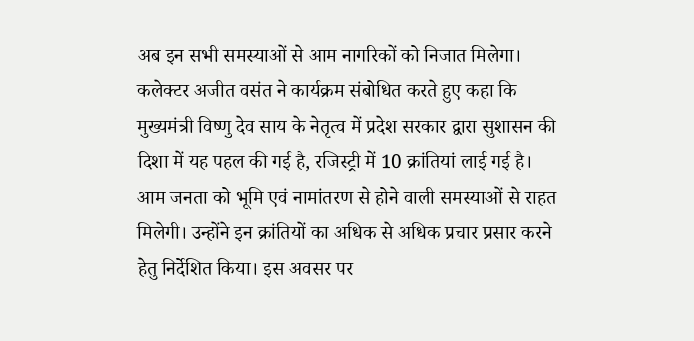अब इन सभी समस्याओं से आम नागरिकों को निजात मिलेगा।     कलेक्टर अजीत वसंत ने कार्यक्रम संबोधित करते हुए कहा कि मुख्यमंत्री विष्णु देव साय के नेतृत्व में प्रदेश सरकार द्वारा सुशासन की दिशा में यह पहल की गई है, रजिस्ट्री में 10 क्रांतियां लाई गई है। आम जनता को भूमि एवं नामांतरण से होने वाली समस्याओं से राहत मिलेगी। उन्होंने इन क्रांतियों का अधिक से अधिक प्रचार प्रसार करने हेतु निर्देशित किया। इस अवसर पर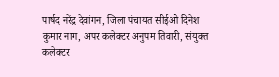पार्षद नरेंद्र देवांगन, जिला पंचायत सीईओ दिनेश कुमार नाग, अपर कलेक्टर अनुपम तिवारी, संयुक्त कलेक्टर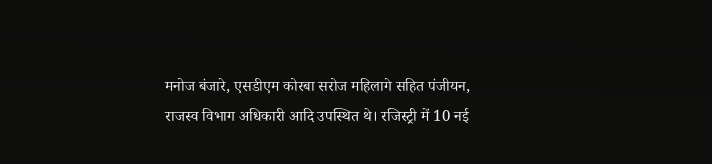मनोज बंजारे, एसडीएम कोरबा सरोज महिलागे सहित पंजीयन, राजस्व विभाग अधिकारी आदि उपस्थित थे। रजिस्ट्री में 10 नई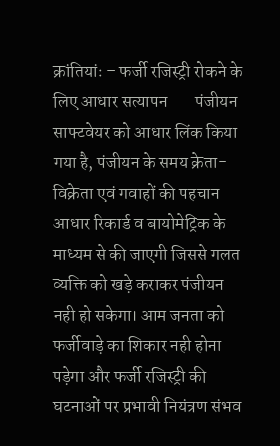क्रांतियांः – फर्जी रजिस्ट्री रोकने के लिए आधार सत्यापन        पंजीयन साफ्टवेयर को आधार लिंक किया गया है, पंजीयन के समय क्रेता-विक्रेता एवं गवाहों की पहचान आधार रिकार्ड व बायोमेट्रिक के माध्यम से की जाएगी जिससे गलत व्यक्ति को खड़े कराकर पंजीयन नही हो सकेगा। आम जनता को फर्जीवाड़े का शिकार नही होना पड़ेगा और फर्जी रजिस्ट्री की घटनाओं पर प्रभावी नियंत्रण संभव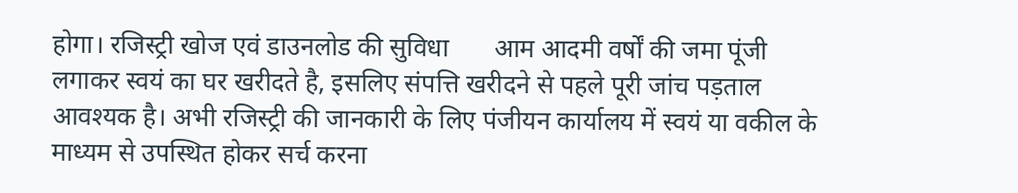होगा। रजिस्ट्री खोज एवं डाउनलोड की सुविधा       आम आदमी वर्षों की जमा पूंजी लगाकर स्वयं का घर खरीदते है, इसलिए संपत्ति खरीदने से पहले पूरी जांच पड़ताल आवश्यक है। अभी रजिस्ट्री की जानकारी के लिए पंजीयन कार्यालय में स्वयं या वकील के माध्यम से उपस्थित होकर सर्च करना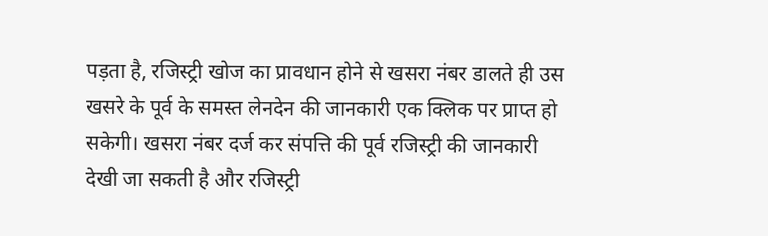पड़ता है, रजिस्ट्री खोज का प्रावधान होने से खसरा नंबर डालते ही उस खसरे के पूर्व के समस्त लेनदेन की जानकारी एक क्लिक पर प्राप्त हो सकेगी। खसरा नंबर दर्ज कर संपत्ति की पूर्व रजिस्ट्री की जानकारी देखी जा सकती है और रजिस्ट्री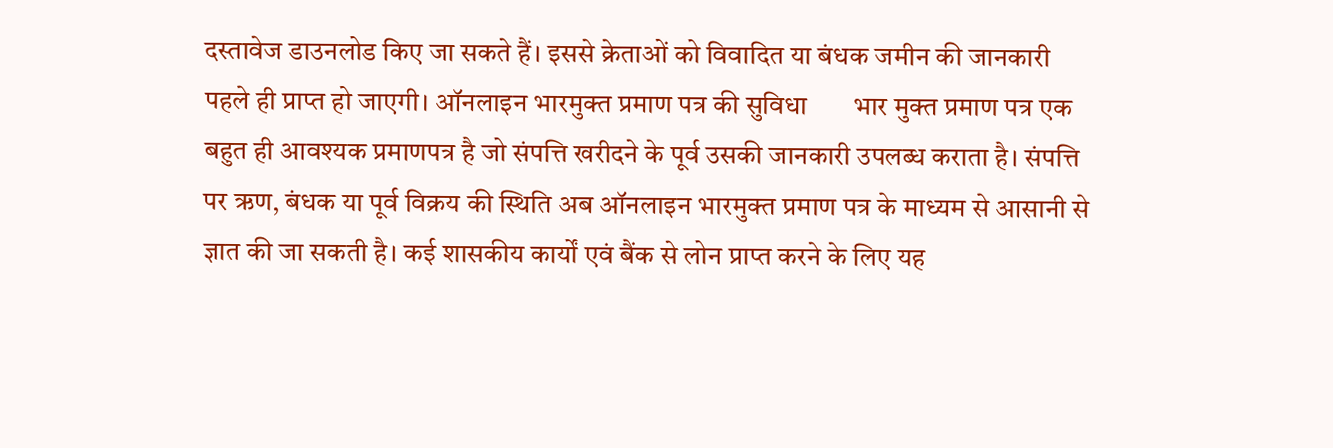दस्तावेज डाउनलोड किए जा सकते हैं। इससे क्रेताओं को विवादित या बंधक जमीन की जानकारी पहले ही प्राप्त हो जाएगी। ऑनलाइन भारमुक्त प्रमाण पत्र की सुविधा       भार मुक्त प्रमाण पत्र एक बहुत ही आवश्यक प्रमाणपत्र है जो संपत्ति खरीदने के पूर्व उसकी जानकारी उपलब्ध कराता है। संपत्ति पर ऋण, बंधक या पूर्व विक्रय की स्थिति अब ऑनलाइन भारमुक्त प्रमाण पत्र के माध्यम से आसानी से ज्ञात की जा सकती है। कई शासकीय कार्यों एवं बैंक से लोन प्राप्त करने के लिए यह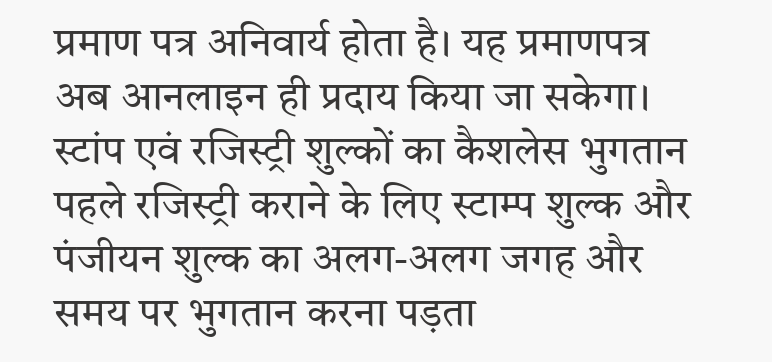प्रमाण पत्र अनिवार्य होता है। यह प्रमाणपत्र अब आनलाइन ही प्रदाय किया जा सकेगा। स्टांप एवं रजिस्ट्री शुल्कों का कैशलेस भुगतान       पहले रजिस्ट्री कराने के लिए स्टाम्प शुल्क और पंजीयन शुल्क का अलग-अलग जगह और समय पर भुगतान करना पड़ता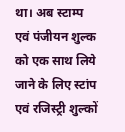था। अब स्टाम्प एवं पंजीयन शुल्क को एक साथ लिये जाने के लिए स्टांप एवं रजिस्ट्री शुल्कों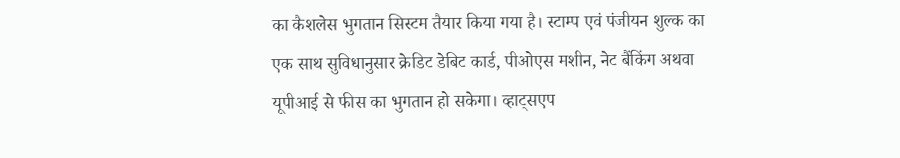का कैशलेस भुगतान सिस्टम तैयार किया गया है। स्टाम्प एवं पंजीयन शुल्क का एक साथ सुविधानुसार क्रेडिट डेबिट कार्ड, पीओएस मशीन, नेट बैंकिंग अथवा यूपीआई से फीस का भुगतान हो सकेगा। व्हाट्सएप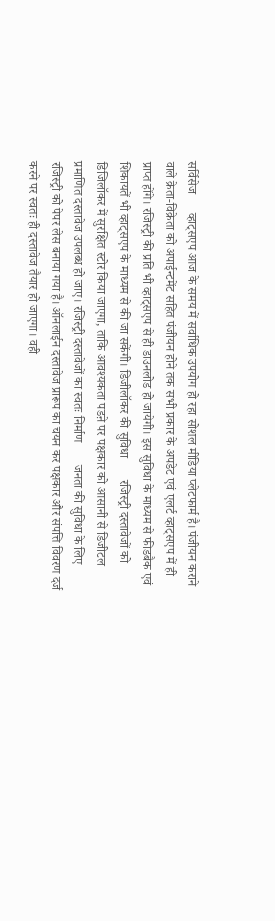सर्विसेज      व्हाट्सएप आज के समय में सर्वाधिक उपयोग हो रहा सोशल मीडिया प्लेटफार्म है। पंजीयन कराने वाले क्रेता-विक्रेता को अपाईन्टमेंट सहित पंजीयन होने तक सभी प्रकार के अपडेट एवं एलर्ट व्हाट्सएप में ही प्राप्त होंगे। रजिस्ट्री की प्रति भी व्हाट्सएप से ही डाउनलोड हो जायेगी। इस सुविधा के माध्यम से फीडबैक एवं शिकायतें भी व्हाट्सएप के माध्यम से की जा सकेंगी। डिजीलॉकर की सुविधा       रजिस्ट्री दस्तावेजों को डिजिलॉकर में सुरक्षित स्टोर किया जाएगा, ताकि आवश्यकता पडऩे पर पक्षकार को आसानी से डिजीटल प्रमाणित दस्तावेज उपलब्ध हो जाए। रजिस्ट्री दस्तावेजों का स्वतः निर्माण       जनता की सुविधा के लिए रजिस्ट्री को पेपर लेस बनाया गया है। ऑनलाईन दस्तावेज प्रारूप का चयन कर पक्षकार और संपत्ति विवरण दर्ज करने पर स्वतः ही दस्तावेज तैयार हो जाएगा। वही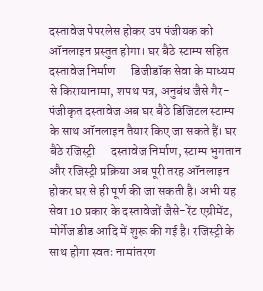दस्तावेज पेपरलेस होकर उप पंजीयक को ऑनलाइन प्रस्तुत होगा। घर बैठे स्टाम्प सहित दस्तावेज निर्माण      डिजीडॉक सेवा के माध्यम से किरायानामा, शपथ पत्र, अनुबंध जैसे गैर-पंजीकृत दस्तावेज अब घर बैठे डिजिटल स्टाम्प के साथ ऑनलाइन तैयार किए जा सकते हैं। घर बैठे रजिस्ट्री      दस्तावेज निर्माण, स्टाम्प भुगतान और रजिस्ट्री प्रक्रिया अब पूरी तरह ऑनलाइन होकर घर से ही पूर्ण की जा सकती है। अभी यह सेवा 10 प्रकार के दस्तावेजों जैसे-रेंट एग्रीमेंट, मोर्गेज डीड आदि में शुरू की गई है। रजिस्ट्री के साथ होगा स्वतः नामांतरण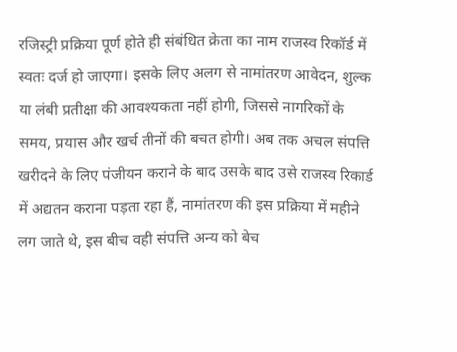रजिस्ट्री प्रक्रिया पूर्ण होते ही संबंधित क्रेता का नाम राजस्व रिकॉर्ड में स्वतः दर्ज हो जाएगा। इसके लिए अलग से नामांतरण आवेदन, शुल्क या लंबी प्रतीक्षा की आवश्यकता नहीं होगी, जिससे नागरिकों के समय, प्रयास और खर्च तीनों की बचत होगी। अब तक अचल संपत्ति खरीदने के लिए पंजीयन कराने के बाद उसके बाद उसे राजस्व रिकार्ड में अद्यतन कराना पड़ता रहा हैं, नामांतरण की इस प्रक्रिया में महीने लग जाते थे, इस बीच वही संपत्ति अन्य को बेच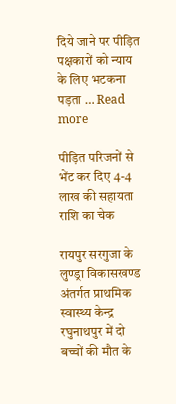दिये जाने पर पीड़ित पक्षकारों को न्याय के लिए भटकना पड़ता … Read more

पीड़ित परिजनों से भेंट कर दिए 4-4 लाख की सहायता राशि का चेक

रायपुर सरगुजा के लुण्ड्रा विकासखण्ड अंतर्गत प्राथमिक स्वास्थ्य केन्द्र रघुनाथपुर में दो बच्चों की मौत के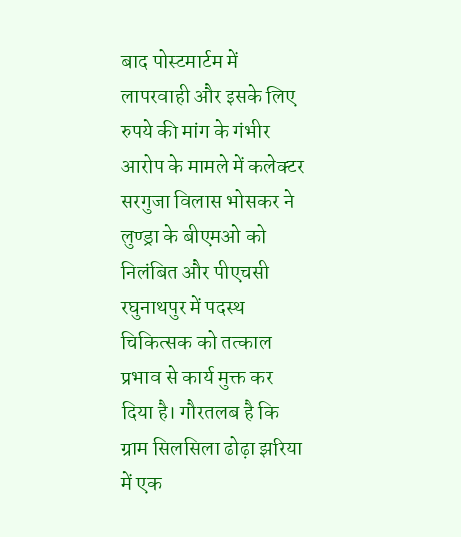बाद पोस्टमार्टम में लापरवाही और इसके लिए रुपये की मांग के गंभीर आरोप के मामले में कलेक्टर सरगुजा विलास भोसकर ने लुण्ड्रा के बीएमओ को निलंबित और पीएचसी रघुनाथपुर में पदस्थ चिकित्सक को तत्काल प्रभाव से कार्य मुक्त कर दिया है। गौरतलब है कि ग्राम सिलसिला ढोढ़ा झरिया में एक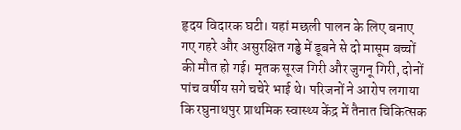हृदय विदारक घटी। यहां मछली पालन के लिए बनाए गए गहरे और असुरक्षित गड्ढे में डूबने से दो मासूम बच्चों की मौत हो गई। मृतक सूरज गिरी और जुगनू गिरी, दोनों पांच वर्षीय सगे चचेरे भाई थे। परिजनों ने आरोप लगाया कि रघुनाथपुर प्राथमिक स्वास्थ्य केंद्र में तैनात चिकित्सक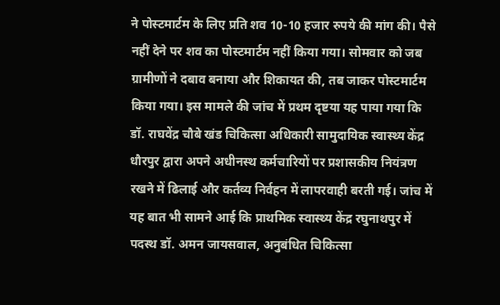ने पोस्टमार्टम के लिए प्रति शव 10-10 हजार रुपये की मांग की। पैसे नहीं देने पर शव का पोस्टमार्टम नहीं किया गया। सोमवार को जब ग्रामीणों ने दबाव बनाया और शिकायत की, तब जाकर पोस्टमार्टम किया गया। इस मामले की जांच में प्रथम दृष्टया यह पाया गया कि डॉ. राघवेंद्र चौबे खंड चिकित्सा अधिकारी सामुदायिक स्वास्थ्य केंद्र धौरपुर द्वारा अपने अधीनस्थ कर्मचारियों पर प्रशासकीय नियंत्रण रखने में ढिलाई और कर्तव्य निर्वहन में लापरवाही बरती गई। जांच में यह बात भी सामने आई कि प्राथमिक स्वास्थ्य केंद्र रघुनाथपुर में पदस्थ डॉ. अमन जायसवाल, अनुबंधित चिकित्सा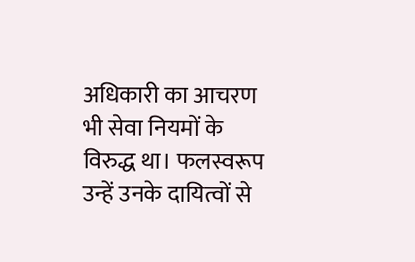अधिकारी का आचरण भी सेवा नियमों के विरुद्ध था। फलस्वरूप उन्हें उनके दायित्वों से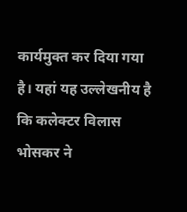कार्यमुक्त कर दिया गया है। यहां यह उल्लेखनीय है कि कलेक्टर विलास भोसकर ने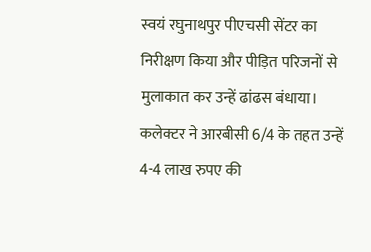स्वयं रघुनाथपुर पीएचसी सेंटर का निरीक्षण किया और पीड़ित परिजनों से मुलाकात कर उन्हें ढांढस बंधाया। कलेक्टर ने आरबीसी 6/4 के तहत उन्हें 4-4 लाख रुपए की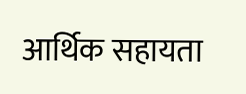आर्थिक सहायता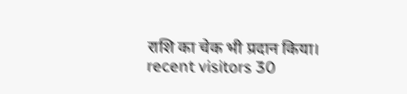राशि का चेक भी प्रदान किया। recent visitors 30